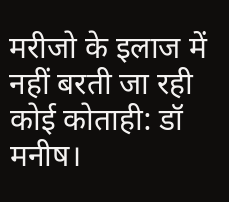मरीजो के इलाज में नहीं बरती जा रही कोई कोताही: डॉ मनीष।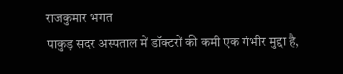राजकुमार भगत
पाकुड़ सदर अस्पताल में डॉक्टरों की कमी एक गंभीर मुद्दा है,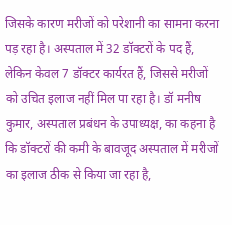जिसके कारण मरीजों को परेशानी का सामना करना पड़ रहा है। अस्पताल में 32 डॉक्टरों के पद हैं, लेकिन केवल 7 डॉक्टर कार्यरत हैं, जिससे मरीजों को उचित इलाज नहीं मिल पा रहा है। डॉ मनीष कुमार, अस्पताल प्रबंधन के उपाध्यक्ष, का कहना है कि डॉक्टरों की कमी के बावजूद अस्पताल में मरीजों का इलाज ठीक से किया जा रहा है,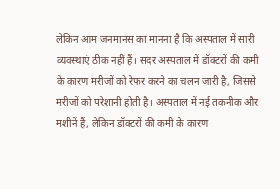लेकिन आम जनमानस का मानना है कि अस्पताल में सारी व्यवस्थाएं ठीक नहीं हैं। सदर अस्पताल में डॉक्टरों की कमी के कारण मरीजों को रेफर करने का चलन जारी है, जिससे मरीजों को परेशानी होती है। अस्पताल में नई तकनीक और मशीनें हैं, लेकिन डॉक्टरों की कमी के कारण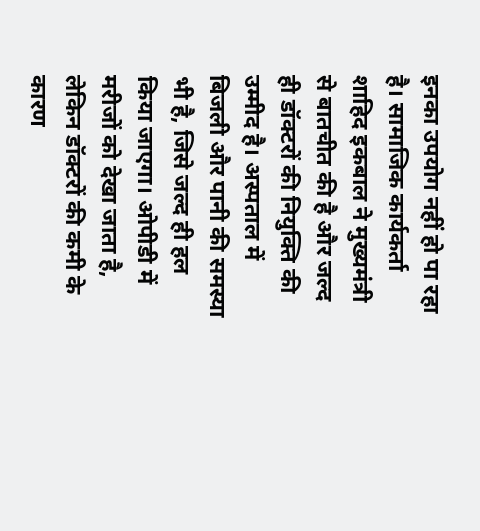इनका उपयोग नहीं हो पा रहा है। सामाजिक कार्यकर्ता शाहिद इकबाल ने मुख्यमंत्री से बातचीत की है और जल्द ही डॉक्टरों की नियुक्ति की उम्मीद है। अस्पताल में बिजली और पानी की समस्या भी है, जिसे जल्द ही हल किया जाएगा। ओपीडी में मरीजों को देखा जाता है, लेकिन डॉक्टरों की कमी के कारण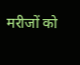मरीजों को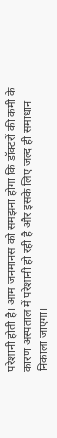परेशानी होती है। आम जनमानस को समझना होगा कि डॉक्टरों की कमी के कारण अस्पताल में परेशानी हो रही है और इसके लिए जल्द ही समाधान निकाला जाएगा।